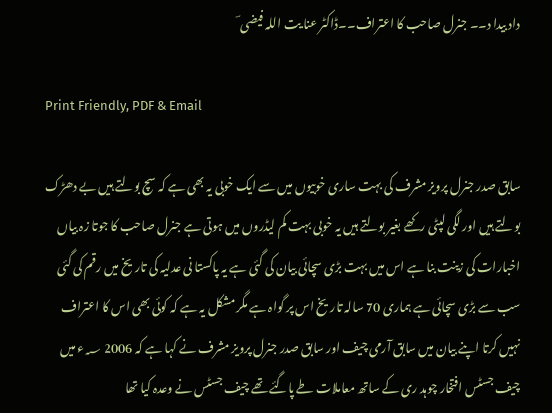داد بیدا د۔۔ جنرل صاحب کا اعتراف۔۔ڈاکٹر عنا یت اللہ فیضی ؔ

Print Friendly, PDF & Email

سابق صدر جنرل پرویز مشرف کی بہت ساری خوبیوں میں سے ایک خوبی یہ بھی ہے کہ سچ بولتے ہیں بے دھڑک بولتے ہیں اور لگی لپٹی رکھے بغیر بولتے ہیں یہ خوبی بہت کم لیڈروں میں ہوتی ہے جنرل صاحب کا جوتا زہ بیاں اخبارات کی زینت بنا ہے اس میں بہت بڑی سچائی بیان کی گئی ہے یہ پاکستا نی عدلیہ کی تاریخ میں رقم کی گئی سب سے بڑی سچائی ہے ہماری 70 سالہ تاریخ اس پر گواہ ہے مگر مشکل یہ ہے کہ کوئی بھی اس کا اعتراف نہیں کرتا اپنے بیان میں سابق آرمی چیف اور سابق صدر جنرل پرویز مشرف نے کہا ہے کہ 2006 ؁ء میں چیف جسٹس افتخار چوہد ری کے ساتھ معاملات طے پاگئے تھے چیف جسٹس نے وعدہ کیا تھا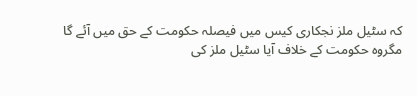کہ سٹیل ملز نجکاری کیس میں فیصلہ حکومت کے حق میں آئے گا مگروہ حکومت کے خلاف آیا سٹیل ملز کی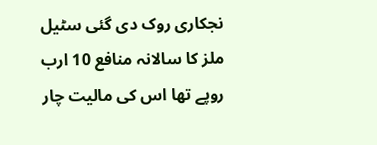نجکاری روک دی گئی سٹیل ملز کا سالانہ منافع 10 ارب روپے تھا اس کی مالیت چار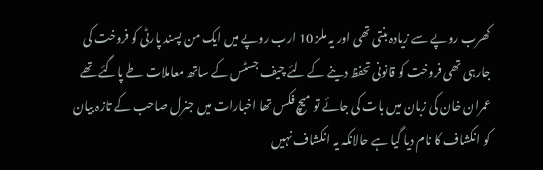کھرب روپے سے زیادہ بنتی تھی اور یہ ملز 10 ارب روپے میں ایک من پسند پارٹی کو فروخت کی جارہی تھی فروخت کو قانونی تحفظ دینے کے لئے چیف جسٹس کے ساتھ معاملات طے پاگئے تھے عمران خان کی زبان میں بات کی جائے تو میچ فکس تھا اخبارات میں جنرل صاحب کے تازہ بیان کو انکشاف کا نام دیا گیا ہے حالانکہ یہ انکشاف نہیں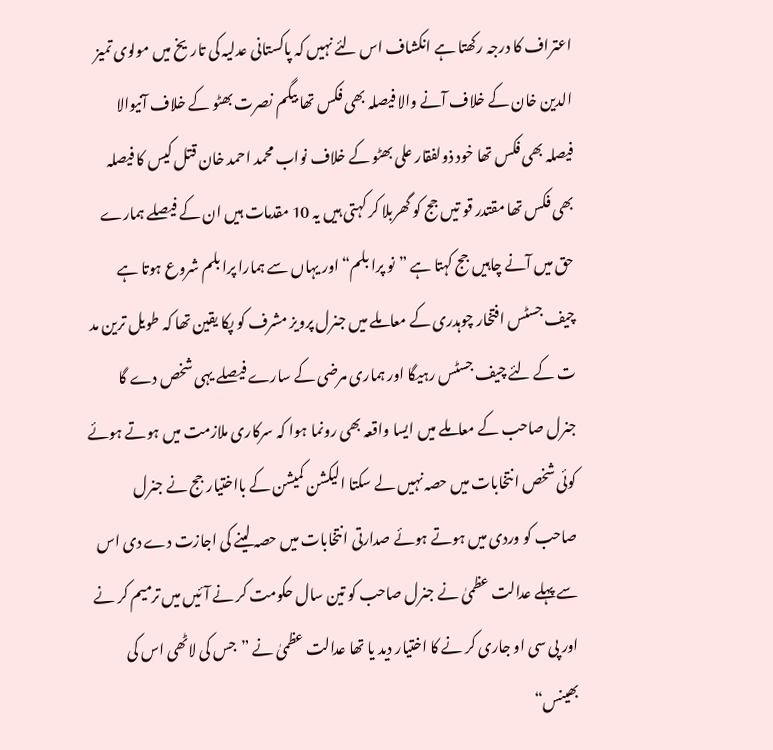اعتراف کا درجہ رکھتا ہے انکشاف اس لئے نہیں کہ پاکستانی عدلیہ کی تاریخ میں مولوی تمیز الدین خان کے خلاف آنے والا فیصلہ بھی فکس تھا بیگم نصرت بھٹو کے خلاف آنیوالا فیصلہ بھی فکس تھا خود ذولفقار علی بھٹو کے خلاف نواب محمد احمد خان قتل کیس کا فیصلہ بھی فکس تھا مقتدر قو تیں جج کو گھربلا کر کہتی ہیں یہ 10 مقدمات ہیں ان کے فیصلے ہمارے حق میں آنے چاہیں جج کہتا ہے ”نو پرا بلم“ اور یہاں سے ہمارا پرا بلم شروع ہوتا ہے چیف جسٹس افتخار چوہدری کے معاملے میں جنرل پرویز مشرف کو پکا یقین تھا کہ طویل ترین مد ت کے لئے چیف جسٹس رہیگا اور ہماری مرضی کے سارے فیصلے یہی شخص دے گا جنرل صاحب کے معاملے میں ایسا واقعہ بھی رونما ہوا کہ سرکاری ملازمت میں ہوتے ہوئے کوئی شخص انتخابات میں حصہ نہیں لے سکتا الیکشن کمیشن کے بااختیار جج نے جنرل صاحب کو وردی میں ہوتے ہوئے صدارتی انتخابات میں حصہ لینے کی اجازت دے دی اس سے پہلے عدالت عظمیٰ نے جنرل صاحب کو تین سال حکومت کر نے آئیں میں ترمیم کر نے اور پی سی او جاری کر نے کا اختیار دید یا تھا عدالت عظمیٰ نے ”جس کی لاٹھی اس کی بھینس“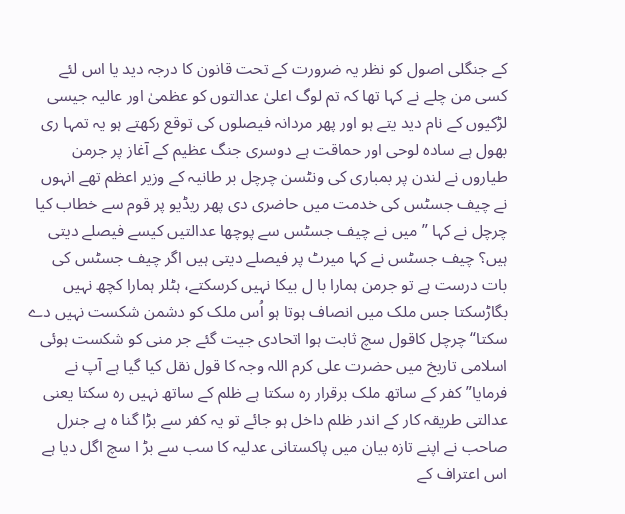کے جنگلی اصول کو نظر یہ ضرورت کے تحت قانون کا درجہ دید یا اس لئے کسی من چلے نے کہا تھا کہ تم لوگ اعلیٰ عدالتوں کو عظمیٰ اور عالیہ جیسی لڑکیوں کے نام دید یتے ہو اور پھر مردانہ فیصلوں کی توقع رکھتے ہو یہ تمہا ری بھول ہے سادہ لوحی اور حماقت ہے دوسری جنگ عظیم کے آغاز پر جرمن طیاروں نے لندن پر بمباری کی ونٹسن چرچل بر طانیہ کے وزیر اعظم تھے انہوں نے چیف جسٹس کی خدمت میں حاضری دی پھر ریڈیو پر قوم سے خطاب کیا چرچل نے کہا ”میں نے چیف جسٹس سے پوچھا عدالتیں کیسے فیصلے دیتی ہیں؟ چیف جسٹس نے کہا میرٹ پر فیصلے دیتی ہیں اگر چیف جسٹس کی بات درست ہے تو جرمن ہمارا با ل بیکا نہیں کرسکتے، ہٹلر ہمارا کچھ نہیں بگاڑسکتا جس ملک میں انصاف ہوتا ہو اُس ملک کو دشمن شکست نہیں دے سکتا“ چرچل کاقول سچ ثابت ہوا اتحادی جیت گئے جر منی کو شکست ہوئی اسلامی تاریخ میں حضرت علی کرم اللہ وجہ کا قول نقل کیا گیا ہے آپ نے فرمایا”کفر کے ساتھ ملک برقرار رہ سکتا ہے ظلم کے ساتھ نہیں رہ سکتا یعنی عدالتی طریقہ کار کے اندر ظلم داخل ہو جائے تو یہ کفر سے بڑا گنا ہ ہے جنرل صاحب نے اپنے تازہ بیان میں پاکستانی عدلیہ کا سب سے بڑ ا سچ اگل دیا ہے اس اعتراف کے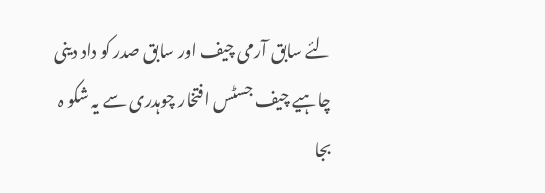لئے سابق آرمی چیف اور سابق صدر کو داد دینی چاہیے چیف جسٹس افتخار چوہدری سے یہ شکو ہ بجا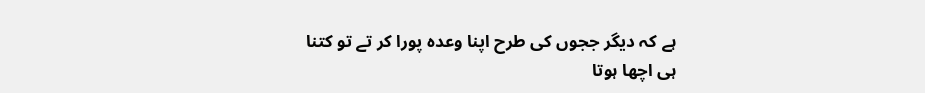ہے کہ دیگر ججوں کی طرح اپنا وعدہ پورا کر تے تو کتنا ہی اچھا ہوتا